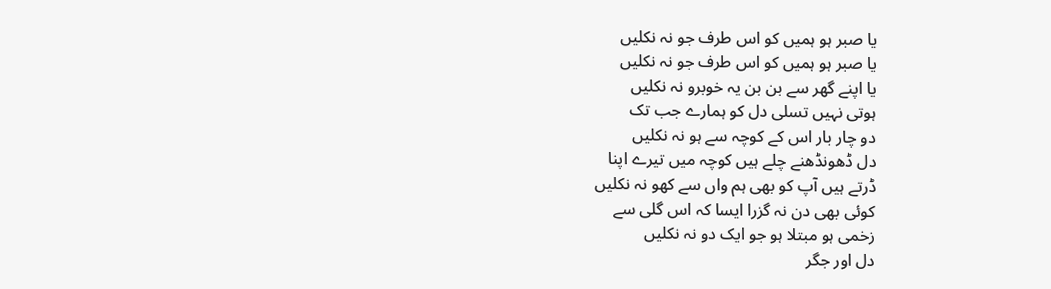یا صبر ہو ہمیں کو اس طرف جو نہ نکلیں
یا صبر ہو ہمیں کو اس طرف جو نہ نکلیں
یا اپنے گھر سے بن بن یہ خوبرو نہ نکلیں
ہوتی نہیں تسلی دل کو ہمارے جب تک
دو چار بار اس کے کوچہ سے ہو نہ نکلیں
دل ڈھونڈھنے چلے ہیں کوچہ میں تیرے اپنا
ڈرتے ہیں آپ کو بھی ہم واں سے کھو نہ نکلیں
کوئی بھی دن نہ گزرا ایسا کہ اس گلی سے
زخمی ہو مبتلا ہو جو ایک دو نہ نکلیں
دل اور جگر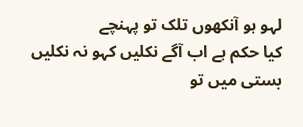لہو ہو آنکھوں تلک تو پہنچے
کیا حکم ہے اب آگے نکلیں کہو نہ نکلیں
بستی میں تو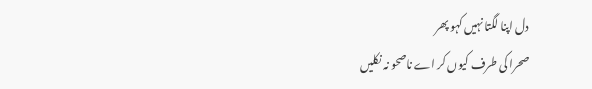دل اپنا لگتا نہیں کہو پھر
صحرا کی طرف کیوں کر اے ناصحو نہ نکلیں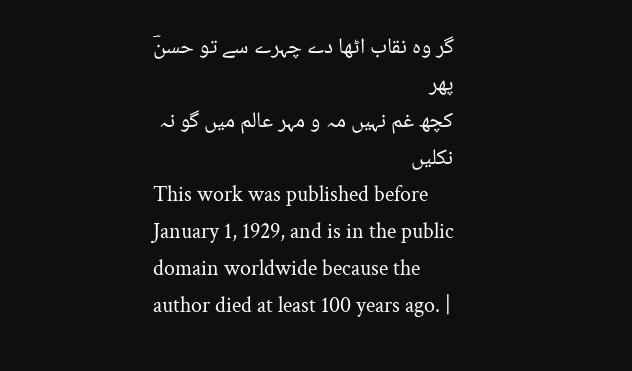گر وہ نقاب اٹھا دے چہرے سے تو حسنؔ پھر
کچھ غم نہیں مہ و مہر عالم میں گو نہ نکلیں
This work was published before January 1, 1929, and is in the public domain worldwide because the author died at least 100 years ago. |